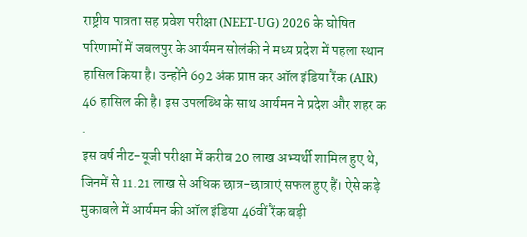राष्ट्रीय पात्रता सह प्रवेश परीक्षा (NEET-UG) 2026 के घोषित परिणामों में जबलपुर के आर्यमन सोलंकी ने मध्य प्रदेश में पहला स्थान हासिल किया है। उन्होंने 692 अंक प्राप्त कर ऑल इंडिया रैंक (AIR) 46 हासिल की है। इस उपलब्धि के साथ आर्यमन ने प्रदेश और शहर क
.
इस वर्ष नीट-यूजी परीक्षा में करीब 20 लाख अभ्यर्थी शामिल हुए थे, जिनमें से 11.21 लाख से अधिक छात्र-छात्राएं सफल हुए हैं। ऐसे कड़े मुकाबले में आर्यमन की ऑल इंडिया 46वीं रैंक बड़ी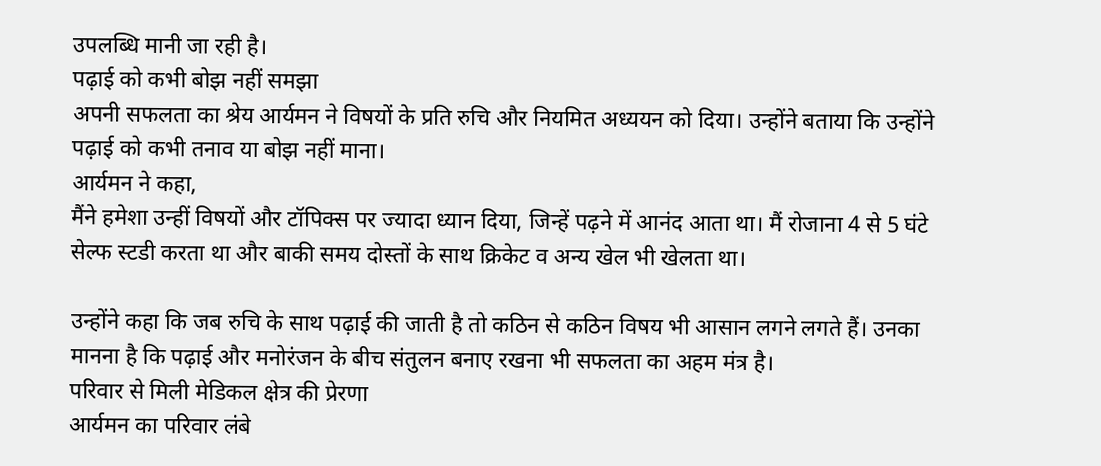उपलब्धि मानी जा रही है।
पढ़ाई को कभी बोझ नहीं समझा
अपनी सफलता का श्रेय आर्यमन ने विषयों के प्रति रुचि और नियमित अध्ययन को दिया। उन्होंने बताया कि उन्होंने पढ़ाई को कभी तनाव या बोझ नहीं माना।
आर्यमन ने कहा,
मैंने हमेशा उन्हीं विषयों और टॉपिक्स पर ज्यादा ध्यान दिया, जिन्हें पढ़ने में आनंद आता था। मैं रोजाना 4 से 5 घंटे सेल्फ स्टडी करता था और बाकी समय दोस्तों के साथ क्रिकेट व अन्य खेल भी खेलता था।

उन्होंने कहा कि जब रुचि के साथ पढ़ाई की जाती है तो कठिन से कठिन विषय भी आसान लगने लगते हैं। उनका मानना है कि पढ़ाई और मनोरंजन के बीच संतुलन बनाए रखना भी सफलता का अहम मंत्र है।
परिवार से मिली मेडिकल क्षेत्र की प्रेरणा
आर्यमन का परिवार लंबे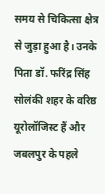समय से चिकित्सा क्षेत्र से जुड़ा हुआ है। उनके पिता डॉ. फरिंद्र सिंह सोलंकी शहर के वरिष्ठ यूरोलॉजिस्ट हैं और जबलपुर के पहले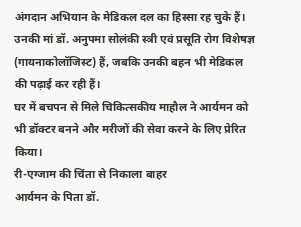अंगदान अभियान के मेडिकल दल का हिस्सा रह चुके हैं। उनकी मां डॉ. अनुपमा सोलंकी स्त्री एवं प्रसूति रोग विशेषज्ञ (गायनाकोलॉजिस्ट) हैं, जबकि उनकी बहन भी मेडिकल की पढ़ाई कर रही हैं।
घर में बचपन से मिले चिकित्सकीय माहौल ने आर्यमन को भी डॉक्टर बनने और मरीजों की सेवा करने के लिए प्रेरित किया।
री-एग्जाम की चिंता से निकाला बाहर
आर्यमन के पिता डॉ.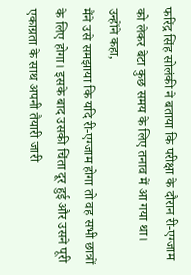फरिंद्र सिंह सोलंकी ने बताया कि परीक्षा के दौरान री-एग्जाम को लेकर बेटा कुछ समय के लिए तनाव में आ गया था।
उन्होंने कहा,
मैंने उसे समझाया कि यदि री-एग्जाम होगा तो वह सभी छात्रों के लिए होगा। इसके बाद उसकी चिंता दूर हुई और उसने पूरी एकाग्रता के साथ अपनी तैयारी जारी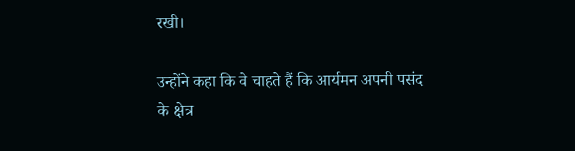रखी।

उन्होंने कहा कि वे चाहते हैं कि आर्यमन अपनी पसंद के क्षेत्र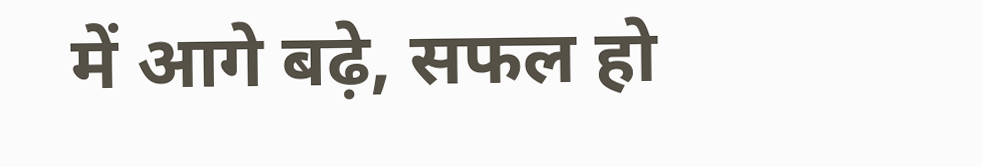में आगे बढ़े, सफल हो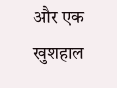और एक खुशहाल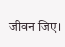जीवन जिए।